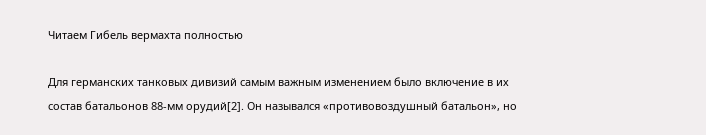Читаем Гибель вермахта полностью

Для германских танковых дивизий самым важным изменением было включение в их состав батальонов 88-мм орудий[2]. Он назывался «противовоздушный батальон», но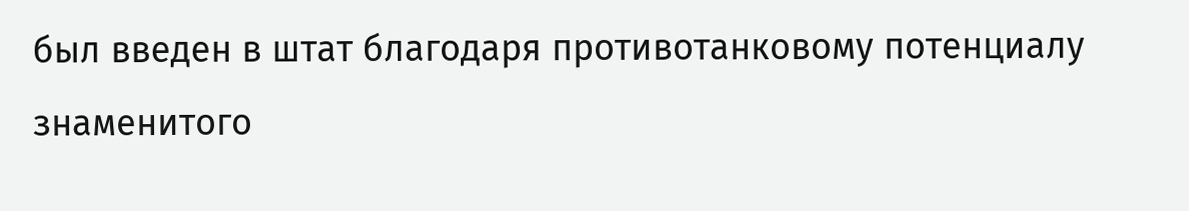был введен в штат благодаря противотанковому потенциалу знаменитого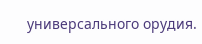универсального орудия.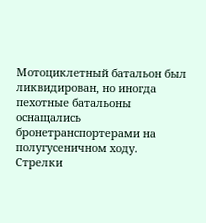Мотоциклетный батальон был ликвидирован, но иногда пехотные батальоны оснащались бронетранспортерами на полугусеничном ходу. Стрелки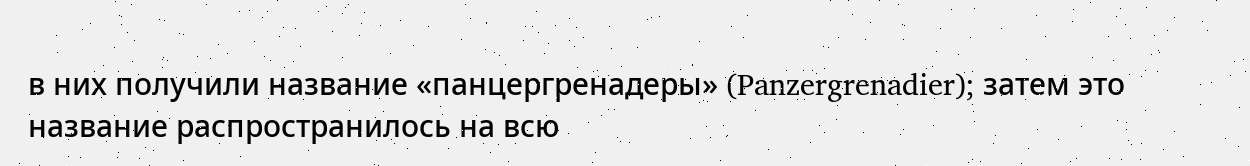в них получили название «панцергренадеры» (Panzergrenadier); затем это название распространилось на всю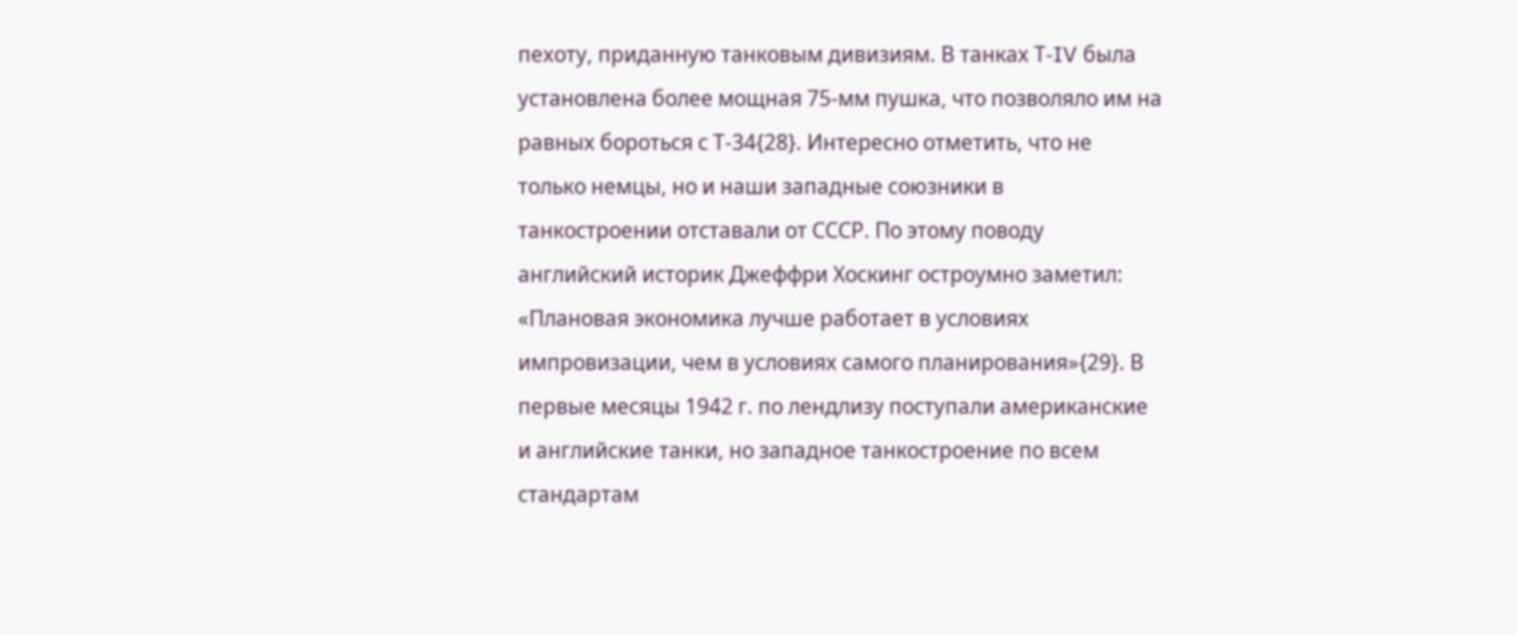пехоту, приданную танковым дивизиям. В танках Т-IV была установлена более мощная 75-мм пушка, что позволяло им на равных бороться с Т-34{28}. Интересно отметить, что не только немцы, но и наши западные союзники в танкостроении отставали от СССР. По этому поводу английский историк Джеффри Хоскинг остроумно заметил: «Плановая экономика лучше работает в условиях импровизации, чем в условиях самого планирования»{29}. В первые месяцы 1942 г. по лендлизу поступали американские и английские танки, но западное танкостроение по всем стандартам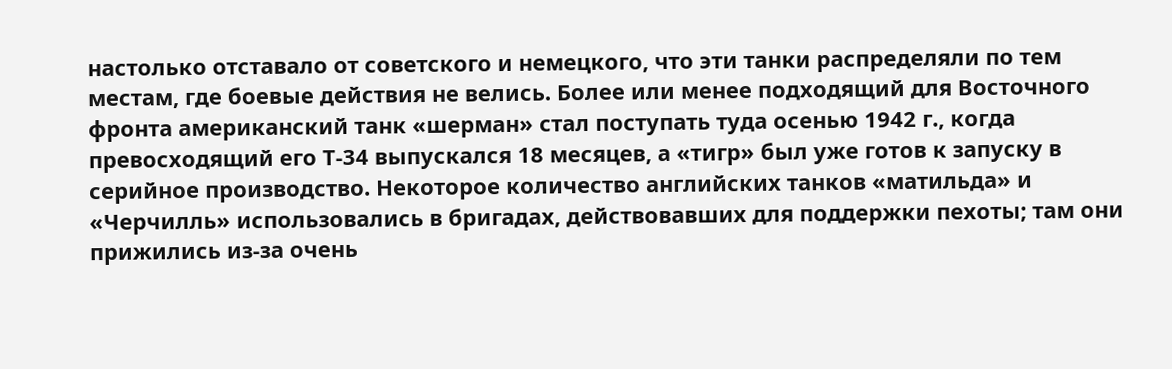настолько отставало от советского и немецкого, что эти танки распределяли по тем местам, где боевые действия не велись. Более или менее подходящий для Восточного фронта американский танк «шерман» стал поступать туда осенью 1942 г., когда превосходящий его Т-34 выпускался 18 месяцев, а «тигр» был уже готов к запуску в серийное производство. Некоторое количество английских танков «матильда» и «Черчилль» использовались в бригадах, действовавших для поддержки пехоты; там они прижились из-за очень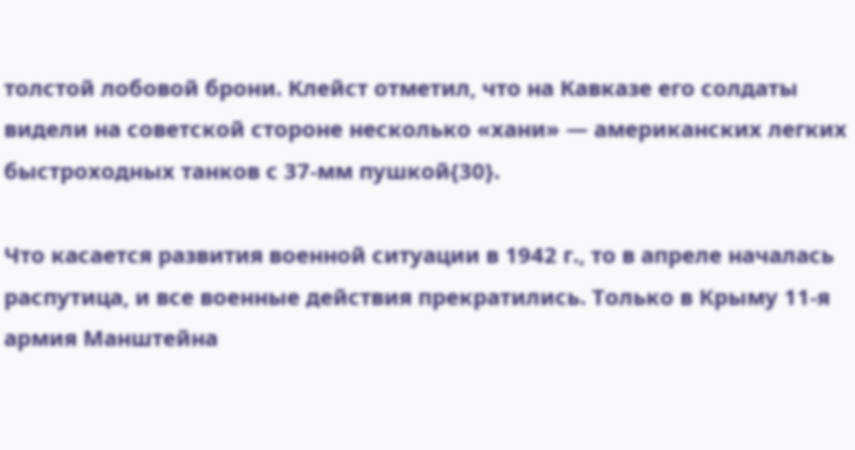толстой лобовой брони. Клейст отметил, что на Кавказе его солдаты видели на советской стороне несколько «хани» — американских легких быстроходных танков с 37-мм пушкой{30}.

Что касается развития военной ситуации в 1942 г., то в апреле началась распутица, и все военные действия прекратились. Только в Крыму 11-я армия Манштейна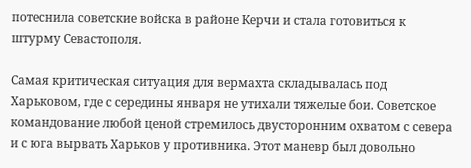потеснила советские войска в районе Керчи и стала готовиться к штурму Севастополя.

Самая критическая ситуация для вермахта складывалась под Харьковом, где с середины января не утихали тяжелые бои. Советское командование любой ценой стремилось двусторонним охватом с севера и с юга вырвать Харьков у противника. Этот маневр был довольно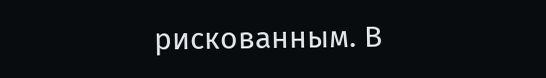рискованным. В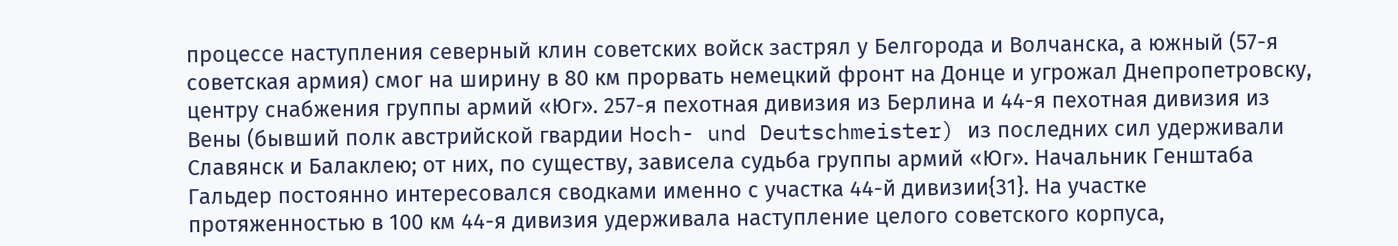процессе наступления северный клин советских войск застрял у Белгорода и Волчанска, а южный (57-я советская армия) смог на ширину в 80 км прорвать немецкий фронт на Донце и угрожал Днепропетровску, центру снабжения группы армий «Юг». 257-я пехотная дивизия из Берлина и 44-я пехотная дивизия из Вены (бывший полк австрийской гвардии Hoch- und Deutschmeister) из последних сил удерживали Славянск и Балаклею; от них, по существу, зависела судьба группы армий «Юг». Начальник Генштаба Гальдер постоянно интересовался сводками именно с участка 44-й дивизии{31}. На участке протяженностью в 100 км 44-я дивизия удерживала наступление целого советского корпуса,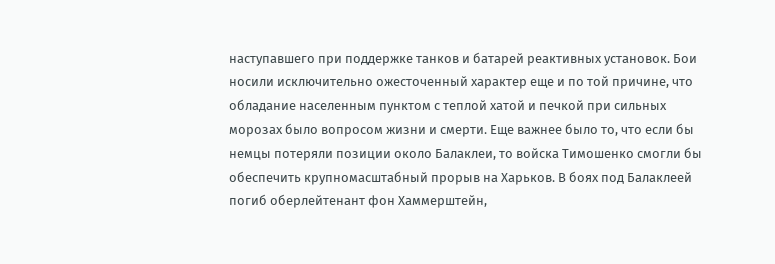наступавшего при поддержке танков и батарей реактивных установок. Бои носили исключительно ожесточенный характер еще и по той причине, что обладание населенным пунктом с теплой хатой и печкой при сильных морозах было вопросом жизни и смерти. Еще важнее было то, что если бы немцы потеряли позиции около Балаклеи, то войска Тимошенко смогли бы обеспечить крупномасштабный прорыв на Харьков. В боях под Балаклеей погиб оберлейтенант фон Хаммерштейн,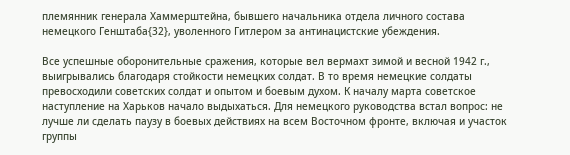племянник генерала Хаммерштейна, бывшего начальника отдела личного состава немецкого Генштаба{32}, уволенного Гитлером за антинацистские убеждения.

Все успешные оборонительные сражения, которые вел вермахт зимой и весной 1942 г., выигрывались благодаря стойкости немецких солдат. В то время немецкие солдаты превосходили советских солдат и опытом и боевым духом. К началу марта советское наступление на Харьков начало выдыхаться. Для немецкого руководства встал вопрос: не лучше ли сделать паузу в боевых действиях на всем Восточном фронте, включая и участок группы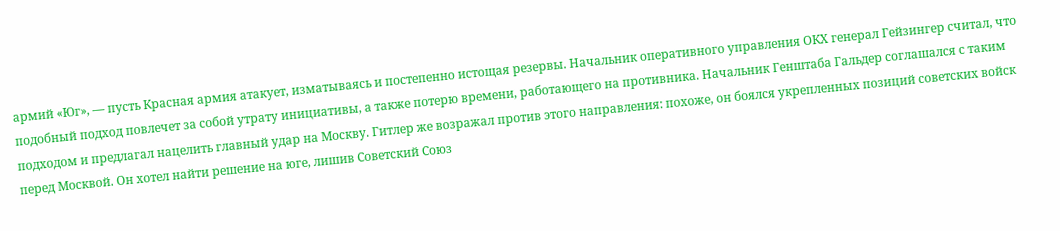армий «Юг», — пусть Красная армия атакует, изматываясь и постепенно истощая резервы. Начальник оперативного управления ОКХ генерал Гейзингер считал, что подобный подход повлечет за собой утрату инициативы, а также потерю времени, работающего на противника. Начальник Генштаба Гальдер соглашался с таким подходом и предлагал нацелить главный удар на Москву. Гитлер же возражал против этого направления: похоже, он боялся укрепленных позиций советских войск перед Москвой. Он хотел найти решение на юге, лишив Советский Союз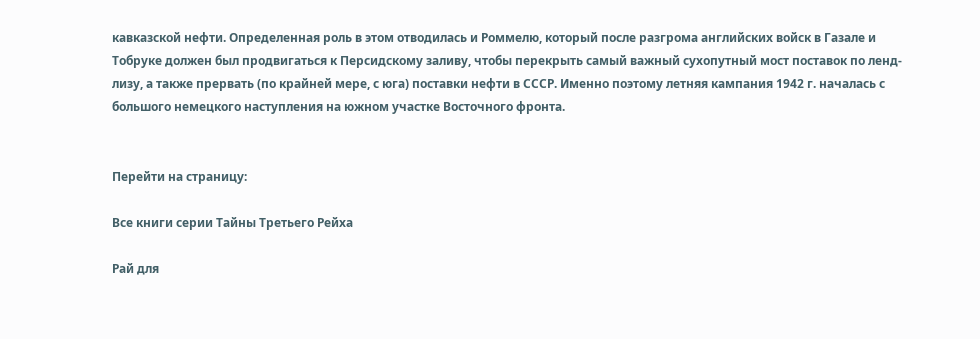кавказской нефти. Определенная роль в этом отводилась и Роммелю, который после разгрома английских войск в Газале и Тобруке должен был продвигаться к Персидскому заливу, чтобы перекрыть самый важный сухопутный мост поставок по ленд-лизу, а также прервать (по крайней мере, с юга) поставки нефти в СССР. Именно поэтому летняя кампания 1942 г. началась с большого немецкого наступления на южном участке Восточного фронта.


Перейти на страницу:

Все книги серии Тайны Третьего Рейха

Рай для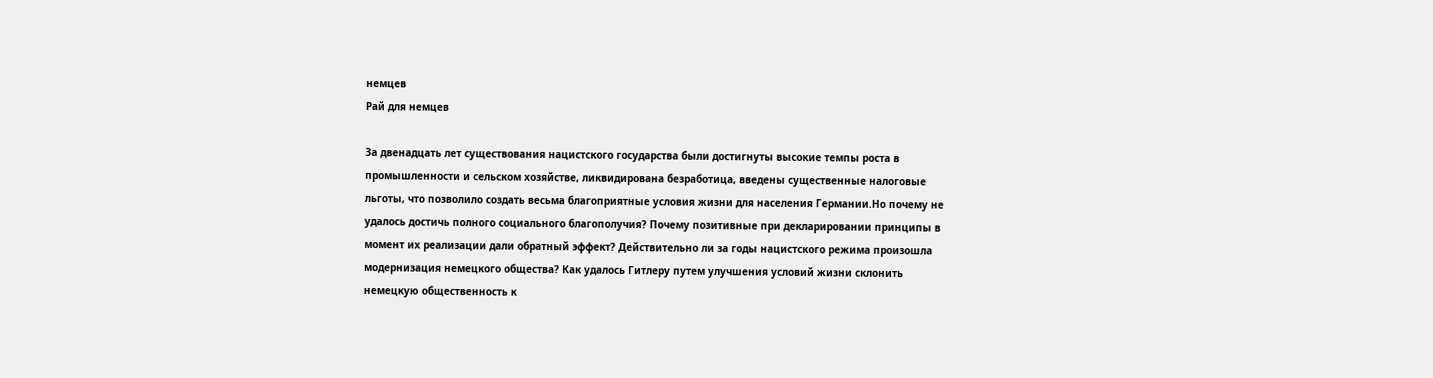немцев
Рай для немцев

За двенадцать лет существования нацистского государства были достигнуты высокие темпы роста в промышленности и сельском хозяйстве, ликвидирована безработица, введены существенные налоговые льготы, что позволило создать весьма благоприятные условия жизни для населения Германии.Но почему не удалось достичь полного социального благополучия? Почему позитивные при декларировании принципы в момент их реализации дали обратный эффект? Действительно ли за годы нацистского режима произошла модернизация немецкого общества? Как удалось Гитлеру путем улучшения условий жизни склонить немецкую общественность к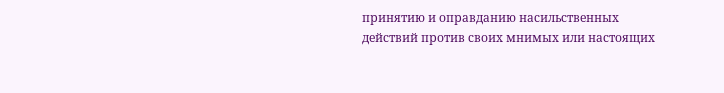принятию и оправданию насильственных действий против своих мнимых или настоящих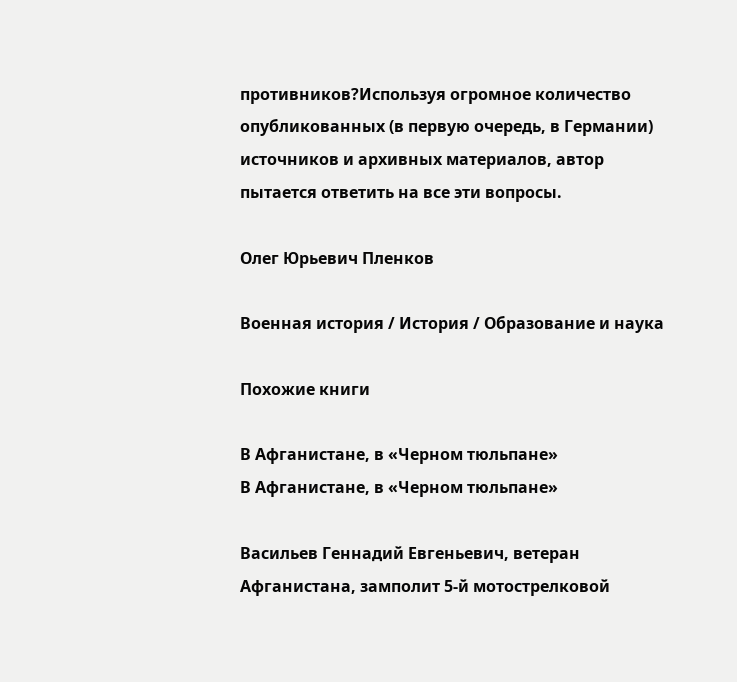противников?Используя огромное количество опубликованных (в первую очередь, в Германии) источников и архивных материалов, автор пытается ответить на все эти вопросы.

Олег Юрьевич Пленков

Военная история / История / Образование и наука

Похожие книги

В Афганистане, в «Черном тюльпане»
В Афганистане, в «Черном тюльпане»

Васильев Геннадий Евгеньевич, ветеран Афганистана, замполит 5-й мотострелковой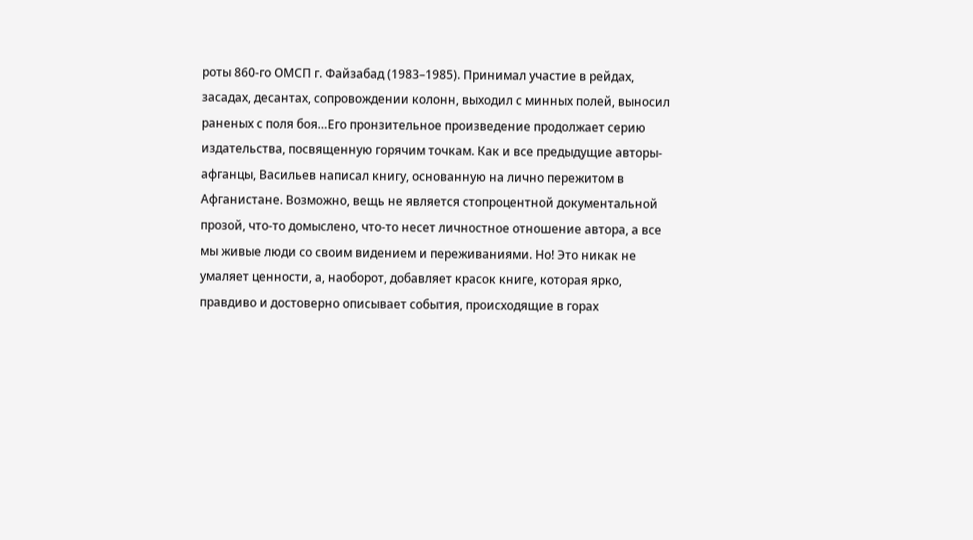роты 860-го ОМСП г. Файзабад (1983–1985). Принимал участие в рейдах, засадах, десантах, сопровождении колонн, выходил с минных полей, выносил раненых с поля боя…Его пронзительное произведение продолжает серию издательства, посвященную горячим точкам. Как и все предыдущие авторы-афганцы, Васильев написал книгу, основанную на лично пережитом в Афганистане. Возможно, вещь не является стопроцентной документальной прозой, что-то домыслено, что-то несет личностное отношение автора, а все мы живые люди со своим видением и переживаниями. Но! Это никак не умаляет ценности, а, наоборот, добавляет красок книге, которая ярко, правдиво и достоверно описывает события, происходящие в горах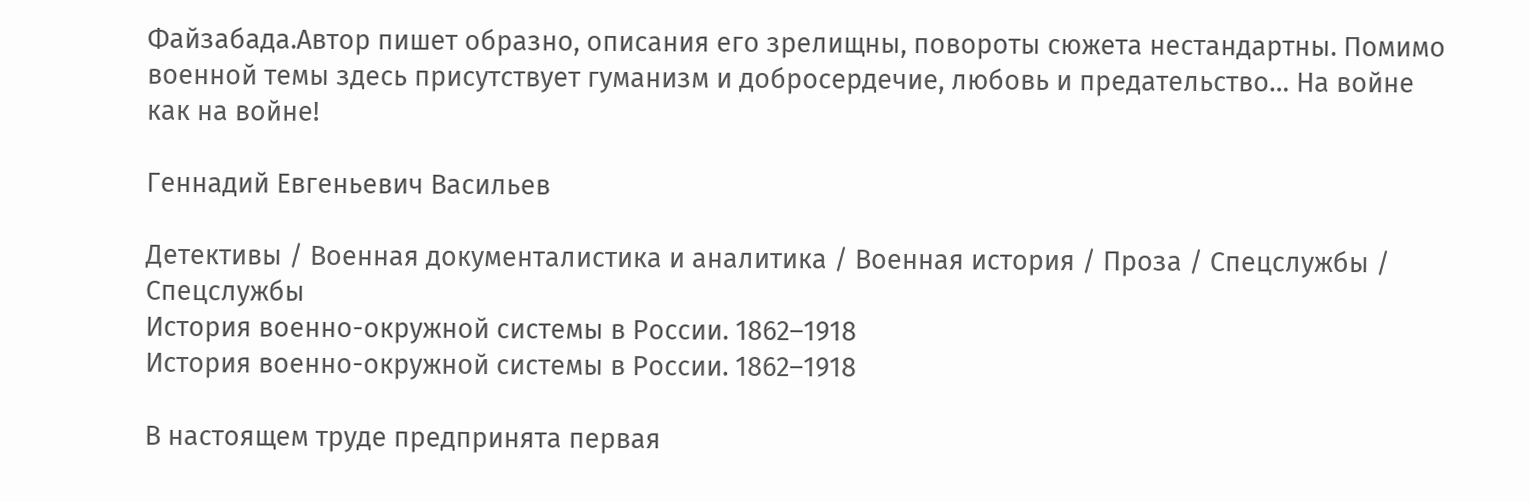Файзабада.Автор пишет образно, описания его зрелищны, повороты сюжета нестандартны. Помимо военной темы здесь присутствует гуманизм и добросердечие, любовь и предательство… На войне как на войне!

Геннадий Евгеньевич Васильев

Детективы / Военная документалистика и аналитика / Военная история / Проза / Спецслужбы / Cпецслужбы
История военно-окружной системы в России. 1862–1918
История военно-окружной системы в России. 1862–1918

В настоящем труде предпринята первая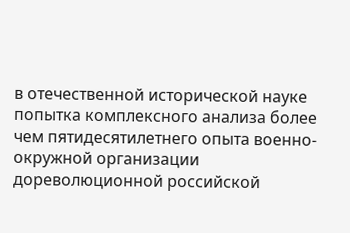в отечественной исторической науке попытка комплексного анализа более чем пятидесятилетнего опыта военно-окружной организации дореволюционной российской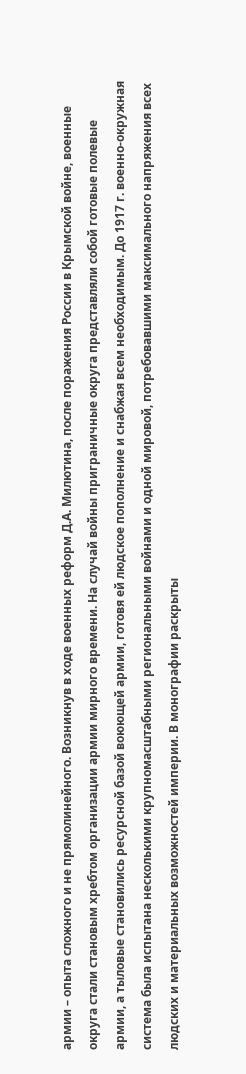армии – опыта сложного и не прямолинейного. Возникнув в ходе военных реформ Д.А. Милютина, после поражения России в Крымской войне, военные округа стали становым хребтом организации армии мирного времени. На случай войны приграничные округа представляли собой готовые полевые армии, а тыловые становились ресурсной базой воюющей армии, готовя ей людское пополнение и снабжая всем необходимым. До 1917 г. военно-окружная система была испытана несколькими крупномасштабными региональными войнами и одной мировой, потребовавшими максимального напряжения всех людских и материальных возможностей империи. В монографии раскрыты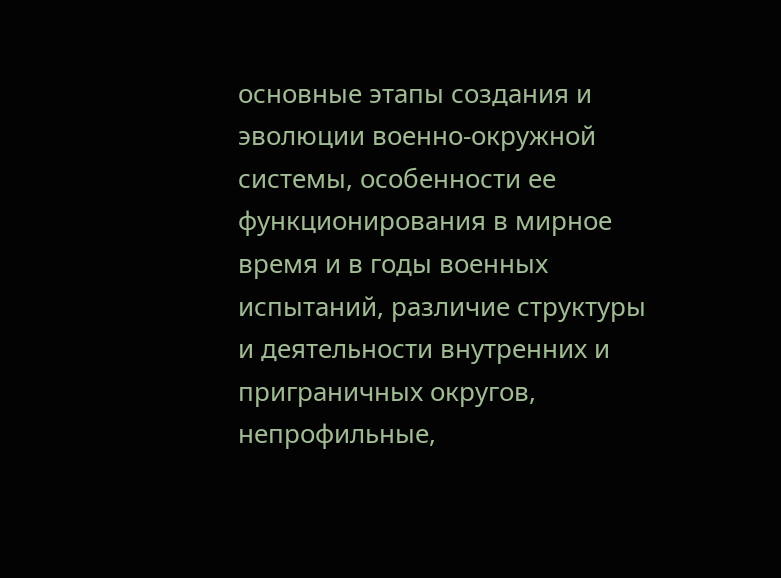основные этапы создания и эволюции военно-окружной системы, особенности ее функционирования в мирное время и в годы военных испытаний, различие структуры и деятельности внутренних и приграничных округов, непрофильные,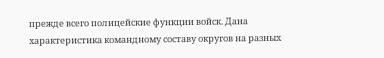прежде всего полицейские функции войск. Дана характеристика командному составу округов на разных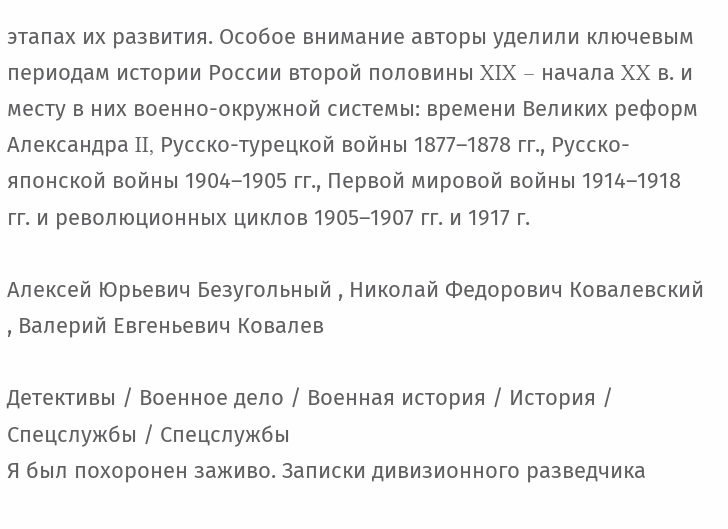этапах их развития. Особое внимание авторы уделили ключевым периодам истории России второй половины XIX – начала XX в. и месту в них военно-окружной системы: времени Великих реформ Александра II, Русско-турецкой войны 1877–1878 гг., Русско-японской войны 1904–1905 гг., Первой мировой войны 1914–1918 гг. и революционных циклов 1905–1907 гг. и 1917 г.

Алексей Юрьевич Безугольный , Николай Федорович Ковалевский , Валерий Евгеньевич Ковалев

Детективы / Военное дело / Военная история / История / Спецслужбы / Cпецслужбы
Я был похоронен заживо. Записки дивизионного разведчика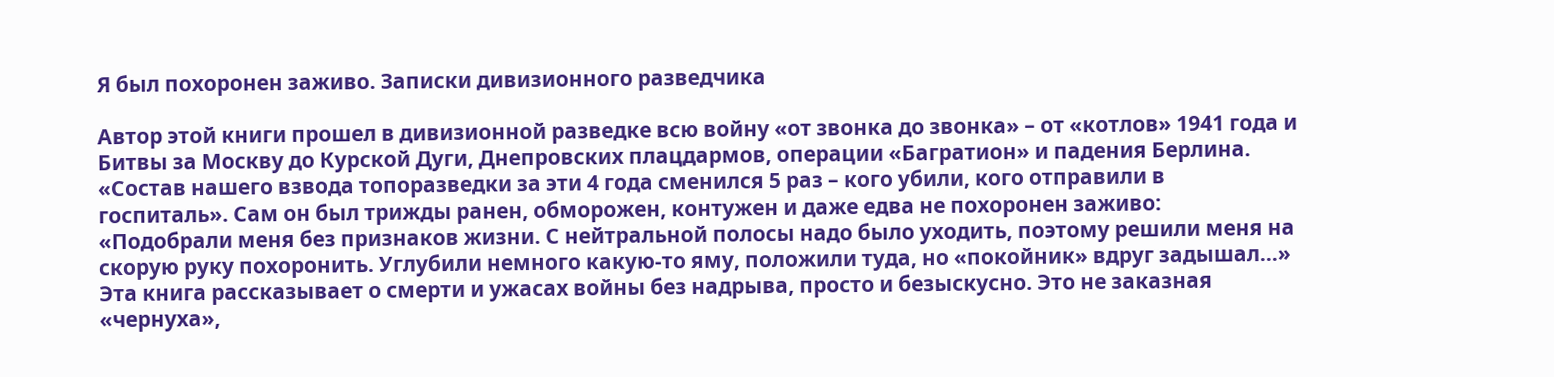Я был похоронен заживо. Записки дивизионного разведчика

Автор этой книги прошел в дивизионной разведке всю войну «от звонка до звонка» – от «котлов» 1941 года и Битвы за Москву до Курской Дуги, Днепровских плацдармов, операции «Багратион» и падения Берлина. «Состав нашего взвода топоразведки за эти 4 года сменился 5 раз – кого убили, кого отправили в госпиталь». Сам он был трижды ранен, обморожен, контужен и даже едва не похоронен заживо: «Подобрали меня без признаков жизни. С нейтральной полосы надо было уходить, поэтому решили меня на скорую руку похоронить. Углубили немного какую-то яму, положили туда, но «покойник» вдруг задышал…» Эта книга рассказывает о смерти и ужасах войны без надрыва, просто и безыскусно. Это не заказная «чернуха»,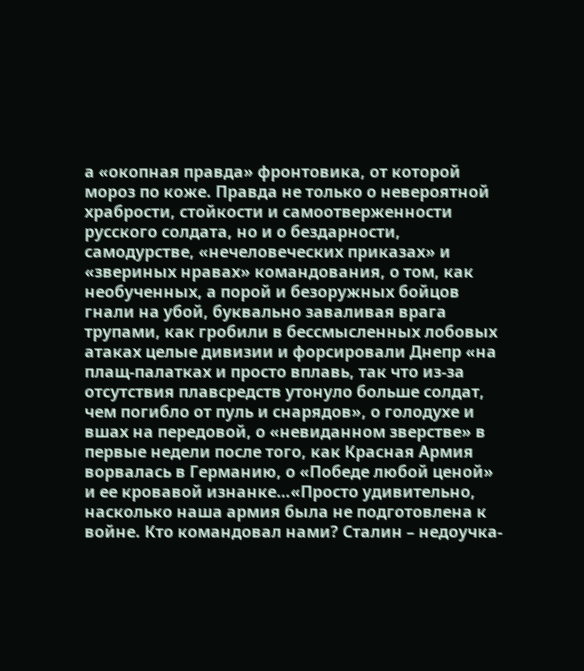а «окопная правда» фронтовика, от которой мороз по коже. Правда не только о невероятной храбрости, стойкости и самоотверженности русского солдата, но и о бездарности, самодурстве, «нечеловеческих приказах» и «звериных нравах» командования, о том, как необученных, а порой и безоружных бойцов гнали на убой, буквально заваливая врага трупами, как гробили в бессмысленных лобовых атаках целые дивизии и форсировали Днепр «на плащ-палатках и просто вплавь, так что из-за отсутствия плавсредств утонуло больше солдат, чем погибло от пуль и снарядов», о голодухе и вшах на передовой, о «невиданном зверстве» в первые недели после того, как Красная Армия ворвалась в Германию, о «Победе любой ценой» и ее кровавой изнанке…«Просто удивительно, насколько наша армия была не подготовлена к войне. Кто командовал нами? Сталин – недоучка-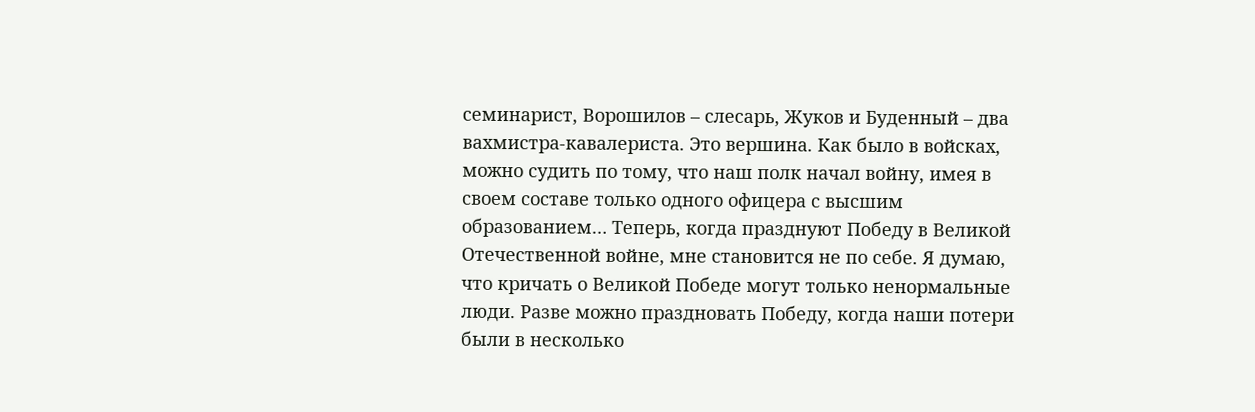семинарист, Ворошилов – слесарь, Жуков и Буденный – два вахмистра-кавалериста. Это вершина. Как было в войсках, можно судить по тому, что наш полк начал войну, имея в своем составе только одного офицера с высшим образованием… Теперь, когда празднуют Победу в Великой Отечественной войне, мне становится не по себе. Я думаю, что кричать о Великой Победе могут только ненормальные люди. Разве можно праздновать Победу, когда наши потери были в несколько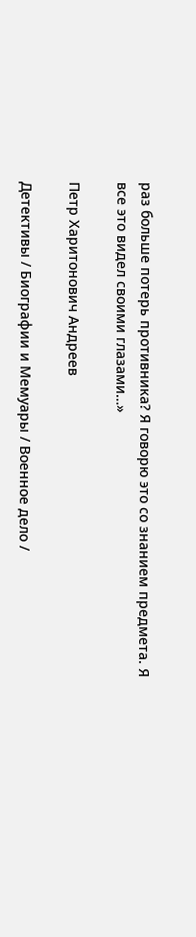раз больше потерь противника? Я говорю это со знанием предмета. Я все это видел своими глазами…»

Петр Харитонович Андреев

Детективы / Биографии и Мемуары / Военное дело /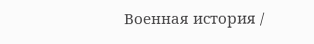Военная история /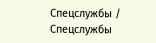Спецслужбы / Cпецслужбы